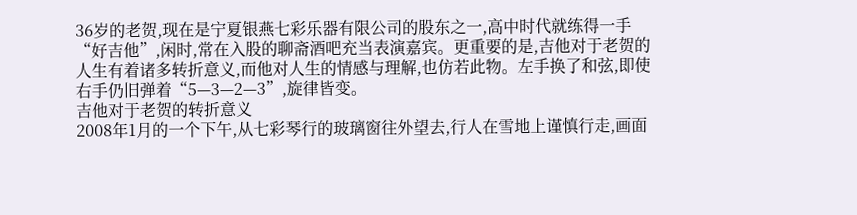36岁的老贺,现在是宁夏银燕七彩乐器有限公司的股东之一,高中时代就练得一手“好吉他”,闲时,常在入股的聊斋酒吧充当表演嘉宾。更重要的是,吉他对于老贺的人生有着诸多转折意义,而他对人生的情感与理解,也仿若此物。左手换了和弦,即使右手仍旧弹着“5—3—2—3”,旋律皆变。
吉他对于老贺的转折意义
2008年1月的一个下午,从七彩琴行的玻璃窗往外望去,行人在雪地上谨慎行走,画面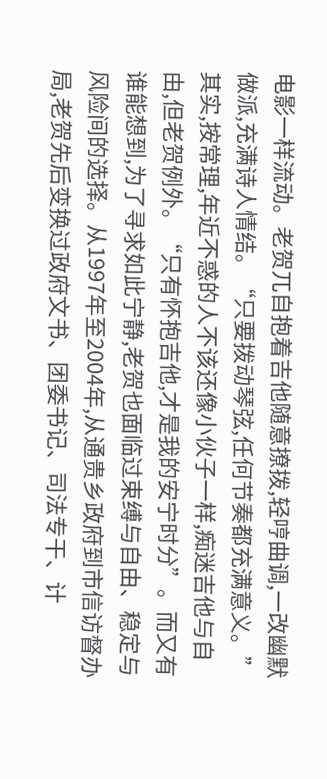电影一样流动。老贺兀自抱着吉他随意撩拨,轻哼曲调,一改幽默做派,充满诗人情结。“只要拨动琴弦,任何节奏都充满意义。”
其实,按常理,年近不惑的人不该还像小伙子一样,痴迷吉他与自由,但老贺例外。“只有怀抱吉他,才是我的安宁时分”。而又有谁能想到,为了寻求如此宁静,老贺也面临过束缚与自由、稳定与风险间的选择。从1997年至2004年,从通贵乡政府到市信访督办局,老贺先后变换过政府文书、团委书记、司法专干、计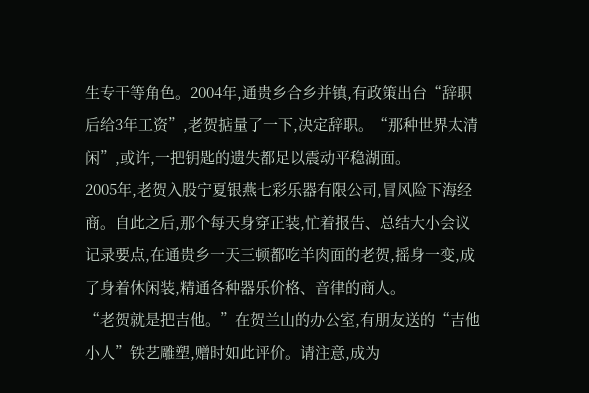生专干等角色。2004年,通贵乡合乡并镇,有政策出台“辞职后给3年工资”,老贺掂量了一下,决定辞职。“那种世界太清闲”,或许,一把钥匙的遗失都足以震动平稳湖面。
2005年,老贺入股宁夏银燕七彩乐器有限公司,冒风险下海经商。自此之后,那个每天身穿正装,忙着报告、总结大小会议记录要点,在通贵乡一天三顿都吃羊肉面的老贺,摇身一变,成了身着休闲装,精通各种器乐价格、音律的商人。
“老贺就是把吉他。”在贺兰山的办公室,有朋友送的“吉他小人”铁艺雕塑,赠时如此评价。请注意,成为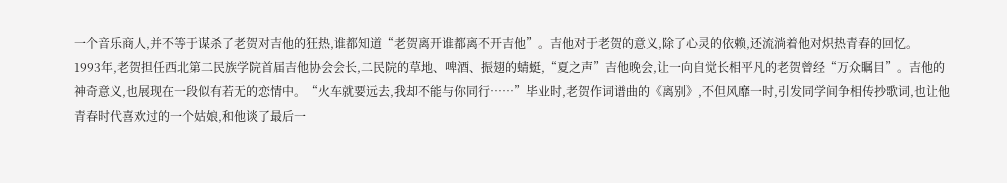一个音乐商人,并不等于谋杀了老贺对吉他的狂热,谁都知道“老贺离开谁都离不开吉他”。吉他对于老贺的意义,除了心灵的依赖,还流淌着他对炽热青春的回忆。
1993年,老贺担任西北第二民族学院首届吉他协会会长,二民院的草地、啤酒、振翅的蜻蜓,“夏之声”吉他晚会,让一向自觉长相平凡的老贺曾经“万众瞩目”。吉他的神奇意义,也展现在一段似有若无的恋情中。“火车就要远去,我却不能与你同行……”毕业时,老贺作词谱曲的《离别》,不但风靡一时,引发同学间争相传抄歌词,也让他青春时代喜欢过的一个姑娘,和他谈了最后一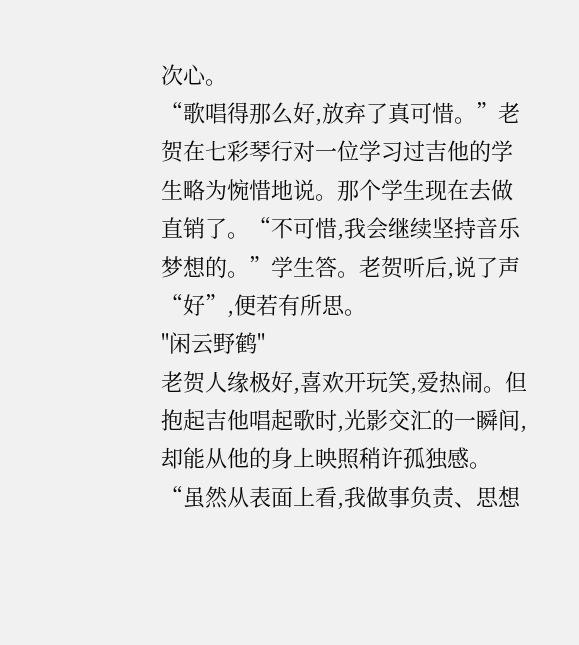次心。
“歌唱得那么好,放弃了真可惜。”老贺在七彩琴行对一位学习过吉他的学生略为惋惜地说。那个学生现在去做直销了。“不可惜,我会继续坚持音乐梦想的。”学生答。老贺听后,说了声“好”,便若有所思。
"闲云野鹤"
老贺人缘极好,喜欢开玩笑,爱热闹。但抱起吉他唱起歌时,光影交汇的一瞬间,却能从他的身上映照稍许孤独感。“虽然从表面上看,我做事负责、思想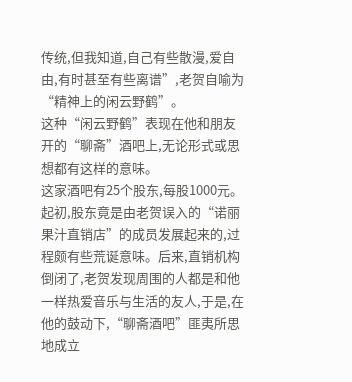传统,但我知道,自己有些散漫,爱自由,有时甚至有些离谱”,老贺自喻为“精神上的闲云野鹤”。
这种“闲云野鹤”表现在他和朋友开的“聊斋”酒吧上,无论形式或思想都有这样的意味。
这家酒吧有25个股东,每股1000元。起初,股东竟是由老贺误入的“诺丽果汁直销店”的成员发展起来的,过程颇有些荒诞意味。后来,直销机构倒闭了,老贺发现周围的人都是和他一样热爱音乐与生活的友人,于是,在他的鼓动下,“聊斋酒吧”匪夷所思地成立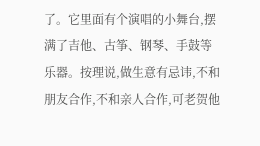了。它里面有个演唱的小舞台,摆满了吉他、古筝、钢琴、手鼓等乐器。按理说,做生意有忌讳,不和朋友合作,不和亲人合作,可老贺他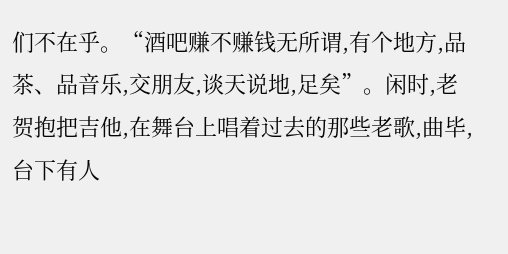们不在乎。“酒吧赚不赚钱无所谓,有个地方,品茶、品音乐,交朋友,谈天说地,足矣”。闲时,老贺抱把吉他,在舞台上唱着过去的那些老歌,曲毕,台下有人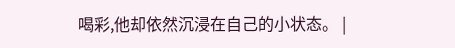喝彩,他却依然沉浸在自己的小状态。 |